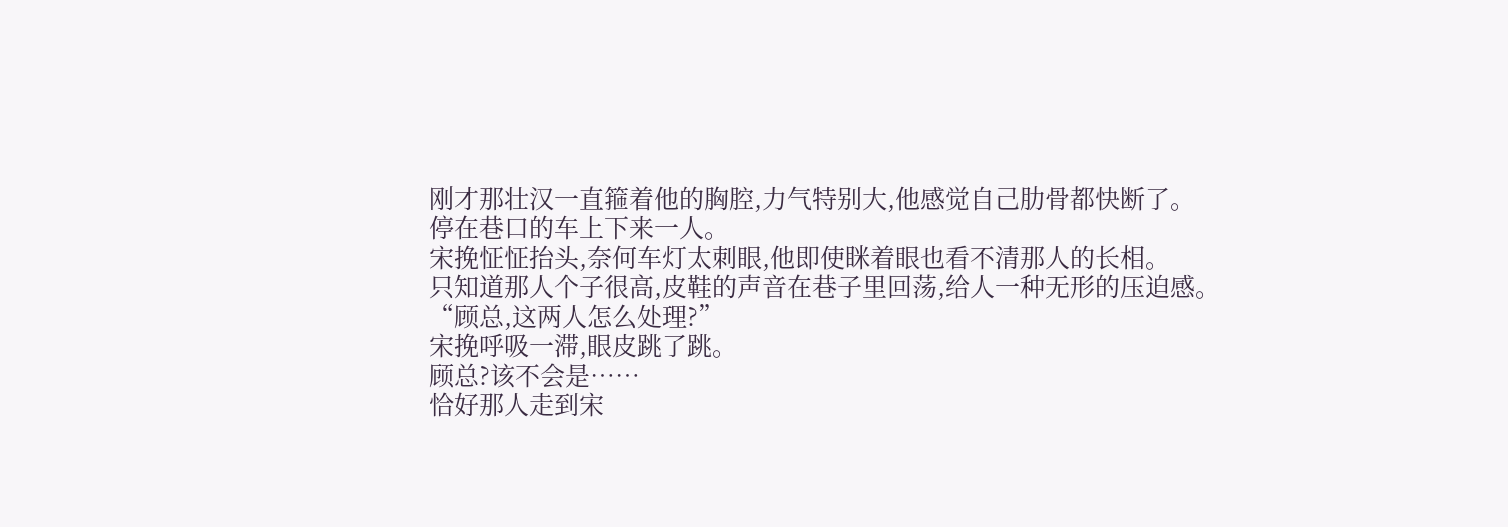刚才那壮汉一直箍着他的胸腔,力气特别大,他感觉自己肋骨都快断了。
停在巷口的车上下来一人。
宋挽怔怔抬头,奈何车灯太刺眼,他即使眯着眼也看不清那人的长相。
只知道那人个子很高,皮鞋的声音在巷子里回荡,给人一种无形的压迫感。
“顾总,这两人怎么处理?”
宋挽呼吸一滞,眼皮跳了跳。
顾总?该不会是……
恰好那人走到宋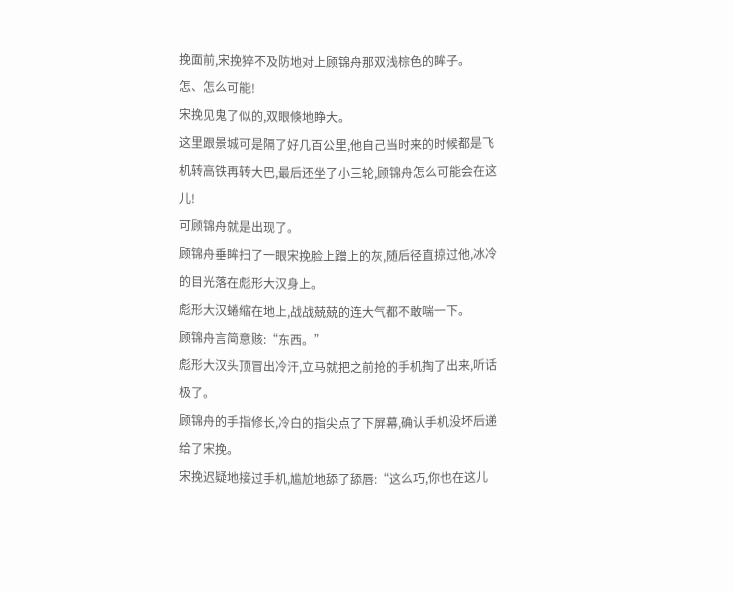挽面前,宋挽猝不及防地对上顾锦舟那双浅棕色的眸子。
怎、怎么可能!
宋挽见鬼了似的,双眼倏地睁大。
这里跟景城可是隔了好几百公里,他自己当时来的时候都是飞机转高铁再转大巴,最后还坐了小三轮,顾锦舟怎么可能会在这儿!
可顾锦舟就是出现了。
顾锦舟垂眸扫了一眼宋挽脸上蹭上的灰,随后径直掠过他,冰冷的目光落在彪形大汉身上。
彪形大汉蜷缩在地上,战战兢兢的连大气都不敢喘一下。
顾锦舟言简意赅:“东西。”
彪形大汉头顶冒出冷汗,立马就把之前抢的手机掏了出来,听话极了。
顾锦舟的手指修长,冷白的指尖点了下屏幕,确认手机没坏后递给了宋挽。
宋挽迟疑地接过手机,尴尬地舔了舔唇:“这么巧,你也在这儿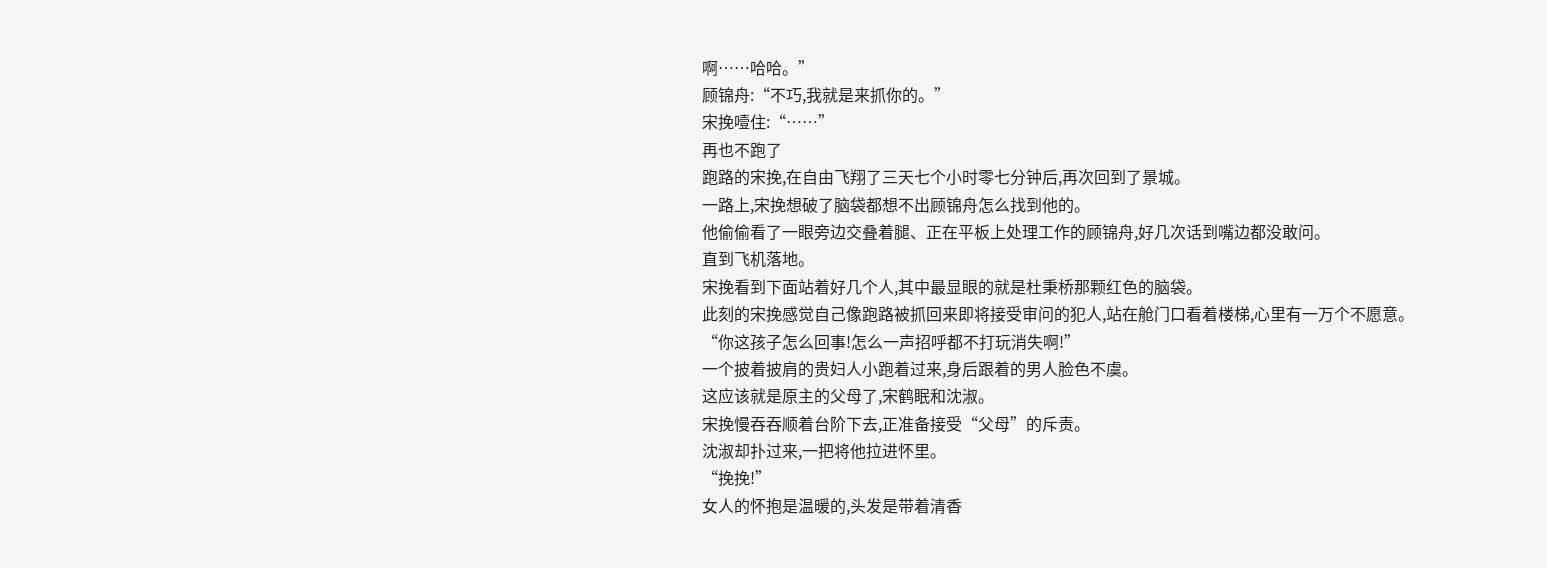啊……哈哈。”
顾锦舟:“不巧,我就是来抓你的。”
宋挽噎住:“……”
再也不跑了
跑路的宋挽,在自由飞翔了三天七个小时零七分钟后,再次回到了景城。
一路上,宋挽想破了脑袋都想不出顾锦舟怎么找到他的。
他偷偷看了一眼旁边交叠着腿、正在平板上处理工作的顾锦舟,好几次话到嘴边都没敢问。
直到飞机落地。
宋挽看到下面站着好几个人,其中最显眼的就是杜秉桥那颗红色的脑袋。
此刻的宋挽感觉自己像跑路被抓回来即将接受审问的犯人,站在舱门口看着楼梯,心里有一万个不愿意。
“你这孩子怎么回事!怎么一声招呼都不打玩消失啊!”
一个披着披肩的贵妇人小跑着过来,身后跟着的男人脸色不虞。
这应该就是原主的父母了,宋鹤眠和沈淑。
宋挽慢吞吞顺着台阶下去,正准备接受“父母”的斥责。
沈淑却扑过来,一把将他拉进怀里。
“挽挽!”
女人的怀抱是温暖的,头发是带着清香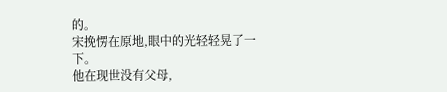的。
宋挽愣在原地,眼中的光轻轻晃了一下。
他在现世没有父母,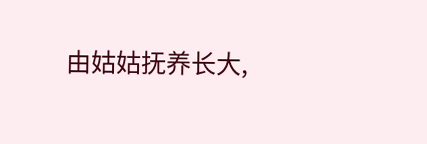由姑姑抚养长大,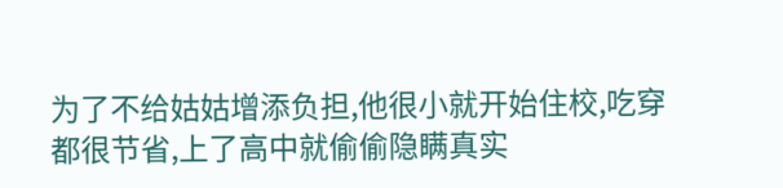为了不给姑姑增添负担,他很小就开始住校,吃穿都很节省,上了高中就偷偷隐瞒真实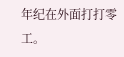年纪在外面打打零工。